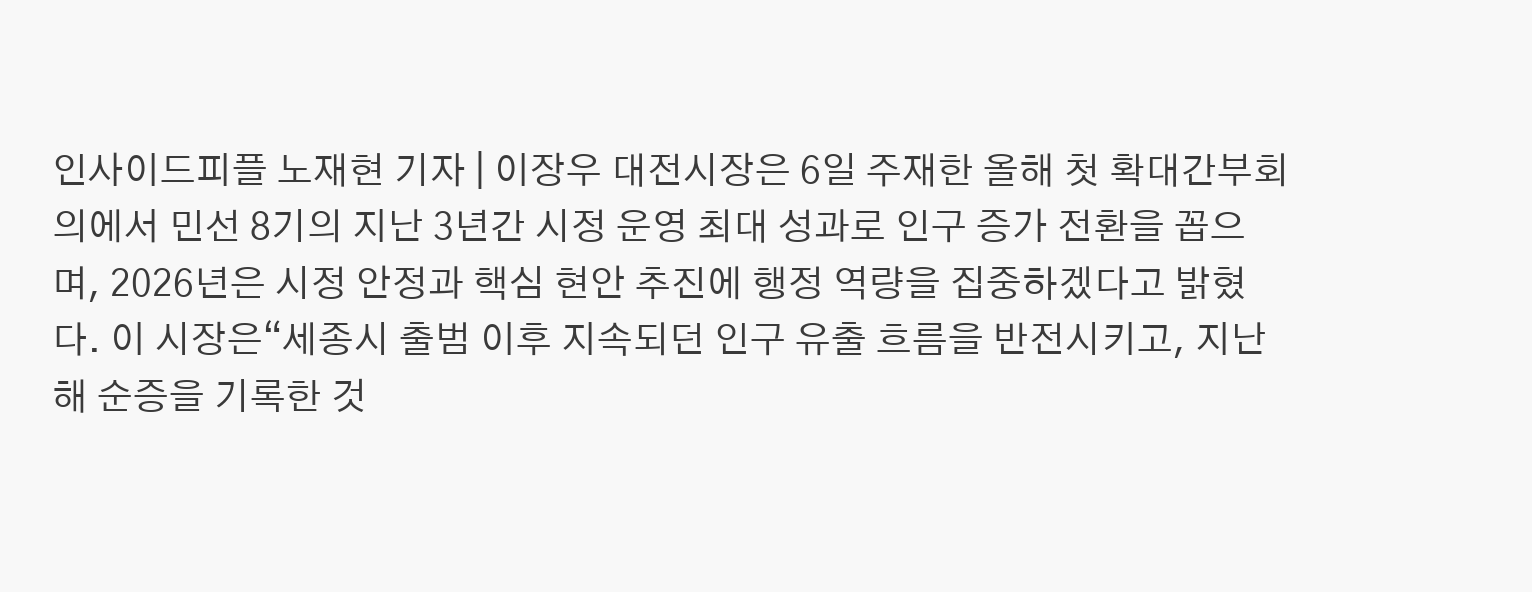인사이드피플 노재현 기자 | 이장우 대전시장은 6일 주재한 올해 첫 확대간부회의에서 민선 8기의 지난 3년간 시정 운영 최대 성과로 인구 증가 전환을 꼽으며, 2026년은 시정 안정과 핵심 현안 추진에 행정 역량을 집중하겠다고 밝혔다. 이 시장은“세종시 출범 이후 지속되던 인구 유출 흐름을 반전시키고, 지난해 순증을 기록한 것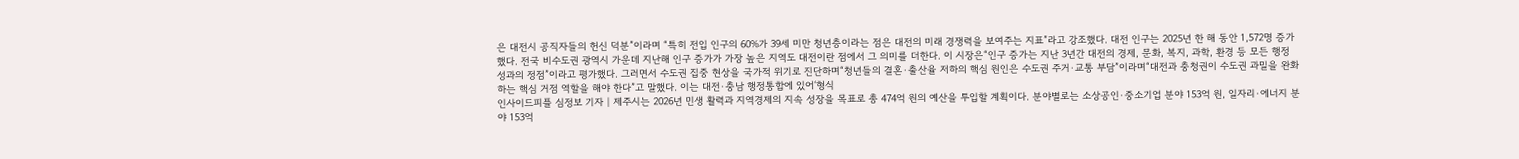은 대전시 공직자들의 헌신 덕분”이라며 “특히 전입 인구의 60%가 39세 미만 청년층이라는 점은 대전의 미래 경쟁력을 보여주는 지표”라고 강조했다. 대전 인구는 2025년 한 해 동안 1,572명 증가했다. 전국 비수도권 광역시 가운데 지난해 인구 증가가 가장 높은 지역도 대전이란 점에서 그 의미를 더한다. 이 시장은“인구 증가는 지난 3년간 대전의 경제, 문화, 복지, 과학, 환경 등 모든 행정 성과의 정점”이라고 평가했다. 그러면서 수도권 집중 현상을 국가적 위기로 진단하며“청년들의 결혼·출산율 저하의 핵심 원인은 수도권 주거·교통 부담”이라며“대전과 충청권이 수도권 과밀을 완화하는 핵심 거점 역할을 해야 한다”고 말했다. 이는 대전·충남 행정통합에 있어‘형식
인사이드피플 심정보 기자 | 제주시는 2026년 민생 활력과 지역경제의 지속 성장을 목표로 총 474억 원의 예산을 투입할 계획이다. 분야별로는 소상공인·중소기업 분야 153억 원, 일자리·에너지 분야 153억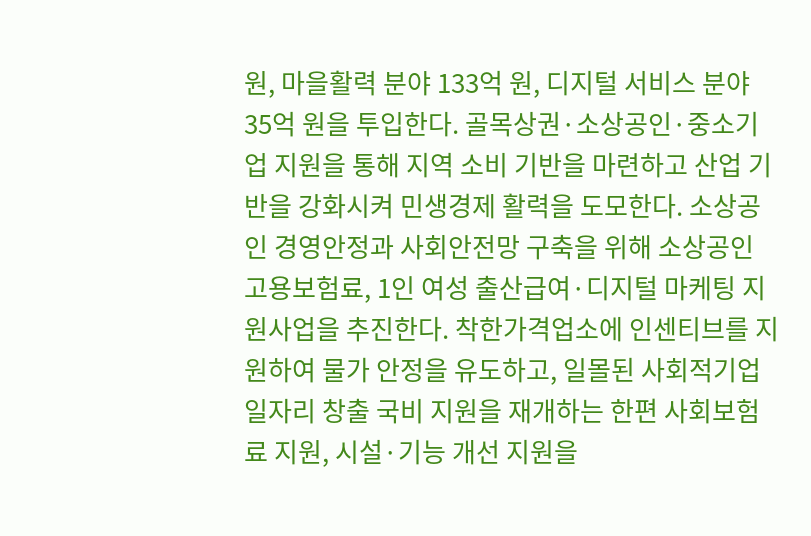원, 마을활력 분야 133억 원, 디지털 서비스 분야 35억 원을 투입한다. 골목상권·소상공인·중소기업 지원을 통해 지역 소비 기반을 마련하고 산업 기반을 강화시켜 민생경제 활력을 도모한다. 소상공인 경영안정과 사회안전망 구축을 위해 소상공인 고용보험료, 1인 여성 출산급여·디지털 마케팅 지원사업을 추진한다. 착한가격업소에 인센티브를 지원하여 물가 안정을 유도하고, 일몰된 사회적기업 일자리 창출 국비 지원을 재개하는 한편 사회보험료 지원, 시설·기능 개선 지원을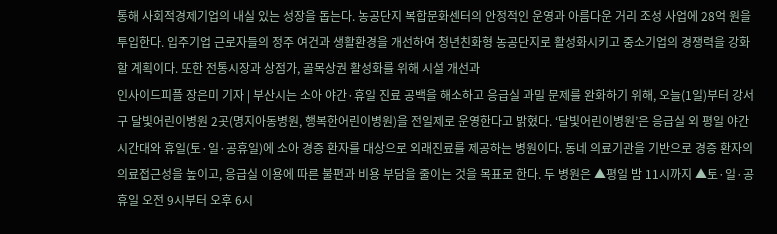통해 사회적경제기업의 내실 있는 성장을 돕는다. 농공단지 복합문화센터의 안정적인 운영과 아름다운 거리 조성 사업에 28억 원을 투입한다. 입주기업 근로자들의 정주 여건과 생활환경을 개선하여 청년친화형 농공단지로 활성화시키고 중소기업의 경쟁력을 강화할 계획이다. 또한 전통시장과 상점가, 골목상권 활성화를 위해 시설 개선과
인사이드피플 장은미 기자 | 부산시는 소아 야간·휴일 진료 공백을 해소하고 응급실 과밀 문제를 완화하기 위해, 오늘(1일)부터 강서구 달빛어린이병원 2곳(명지아동병원, 행복한어린이병원)을 전일제로 운영한다고 밝혔다. ‘달빛어린이병원’은 응급실 외 평일 야간 시간대와 휴일(토·일·공휴일)에 소아 경증 환자를 대상으로 외래진료를 제공하는 병원이다. 동네 의료기관을 기반으로 경증 환자의 의료접근성을 높이고, 응급실 이용에 따른 불편과 비용 부담을 줄이는 것을 목표로 한다. 두 병원은 ▲평일 밤 11시까지 ▲토·일·공휴일 오전 9시부터 오후 6시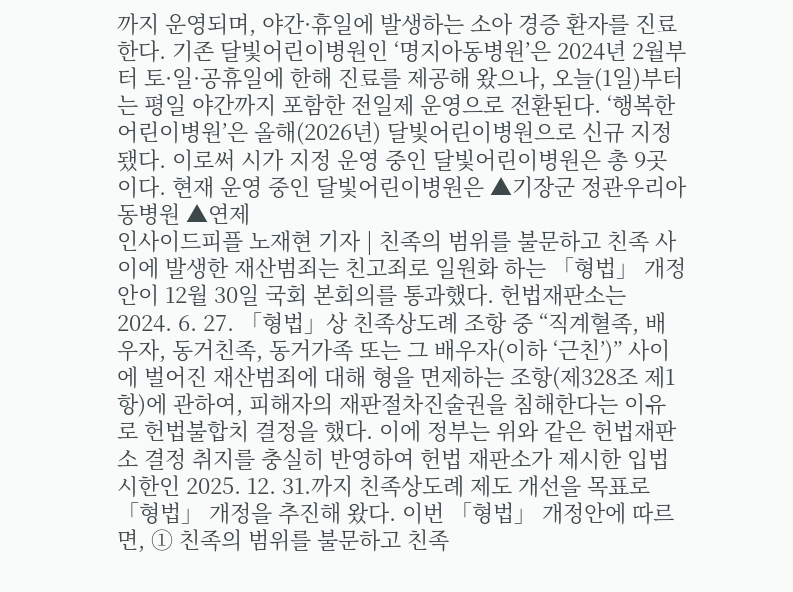까지 운영되며, 야간·휴일에 발생하는 소아 경증 환자를 진료한다. 기존 달빛어린이병원인 ‘명지아동병원’은 2024년 2월부터 토·일·공휴일에 한해 진료를 제공해 왔으나, 오늘(1일)부터는 평일 야간까지 포함한 전일제 운영으로 전환된다. ‘행복한어린이병원’은 올해(2026년) 달빛어린이병원으로 신규 지정됐다. 이로써 시가 지정 운영 중인 달빛어린이병원은 총 9곳이다. 현재 운영 중인 달빛어린이병원은 ▲기장군 정관우리아동병원 ▲연제
인사이드피플 노재현 기자 | 친족의 범위를 불문하고 친족 사이에 발생한 재산범죄는 친고죄로 일원화 하는 「형법」 개정안이 12월 30일 국회 본회의를 통과했다. 헌법재판소는 2024. 6. 27. 「형법」상 친족상도례 조항 중 “직계혈족, 배우자, 동거친족, 동거가족 또는 그 배우자(이하 ‘근친’)” 사이에 벌어진 재산범죄에 대해 형을 면제하는 조항(제328조 제1항)에 관하여, 피해자의 재판절차진술권을 침해한다는 이유로 헌법불합치 결정을 했다. 이에 정부는 위와 같은 헌법재판소 결정 취지를 충실히 반영하여 헌법 재판소가 제시한 입법 시한인 2025. 12. 31.까지 친족상도례 제도 개선을 목표로 「형법」 개정을 추진해 왔다. 이번 「형법」 개정안에 따르면, ① 친족의 범위를 불문하고 친족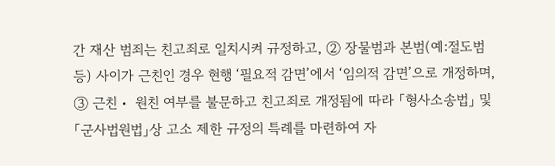간 재산 범죄는 친고죄로 일치시켜 규정하고, ② 장물범과 본범(예:절도범 등) 사이가 근친인 경우 현행 ‘필요적 감면’에서 ‘임의적 감면’으로 개정하며, ③ 근친・ 원친 여부를 불문하고 친고죄로 개정됨에 따라 「형사소송법」 및 「군사법원법」상 고소 제한 규정의 특례를 마련하여 자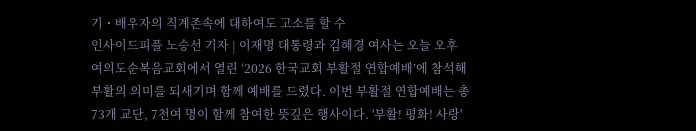기・배우자의 직계존속에 대하여도 고소를 할 수
인사이드피플 노승선 기자 | 이재명 대통령과 김혜경 여사는 오늘 오후 여의도순복음교회에서 열린 ‘2026 한국교회 부활절 연합예배’에 참석해 부활의 의미를 되새기며 함께 예배를 드렸다. 이번 부활절 연합예배는 총 73개 교단, 7천여 명이 함께 참여한 뜻깊은 행사이다. '부활! 평화! 사랑'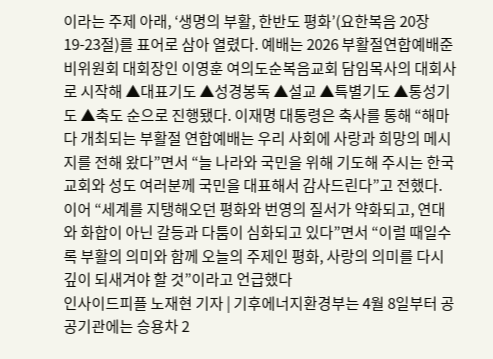이라는 주제 아래, ‘생명의 부활, 한반도 평화’(요한복음 20장 19-23절)를 표어로 삼아 열렸다. 예배는 2026 부활절연합예배준비위원회 대회장인 이영훈 여의도순복음교회 담임목사의 대회사로 시작해 ▲대표기도 ▲성경봉독 ▲설교 ▲특별기도 ▲통성기도 ▲축도 순으로 진행됐다. 이재명 대통령은 축사를 통해 “해마다 개최되는 부활절 연합예배는 우리 사회에 사랑과 희망의 메시지를 전해 왔다”면서 “늘 나라와 국민을 위해 기도해 주시는 한국교회와 성도 여러분께 국민을 대표해서 감사드린다”고 전했다. 이어 “세계를 지탱해오던 평화와 번영의 질서가 약화되고, 연대와 화합이 아닌 갈등과 다툼이 심화되고 있다”면서 “이럴 때일수록 부활의 의미와 함께 오늘의 주제인 평화, 사랑의 의미를 다시 깊이 되새겨야 할 것”이라고 언급했다
인사이드피플 노재현 기자 | 기후에너지환경부는 4월 8일부터 공공기관에는 승용차 2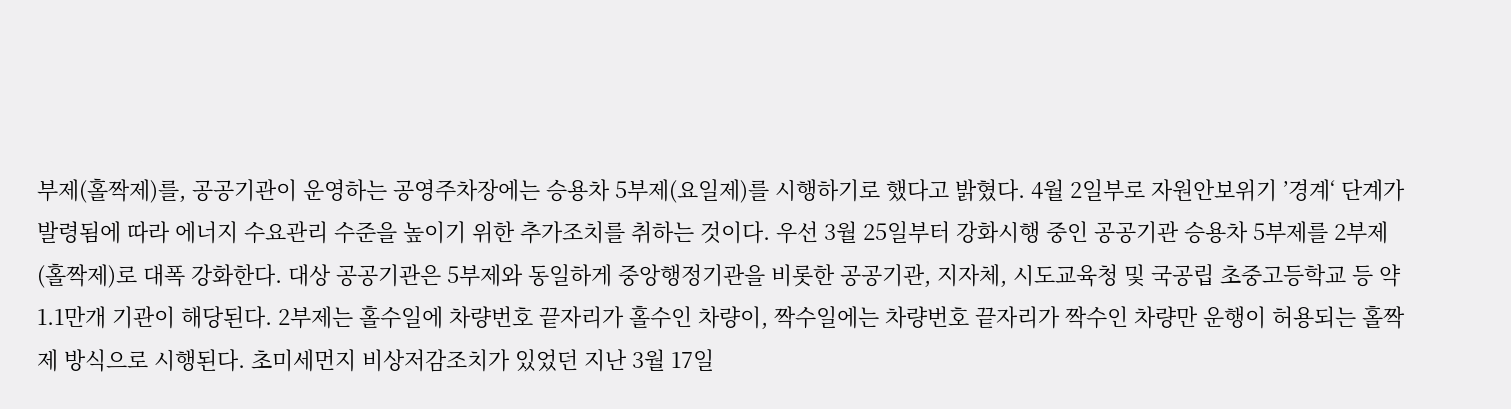부제(홀짝제)를, 공공기관이 운영하는 공영주차장에는 승용차 5부제(요일제)를 시행하기로 했다고 밝혔다. 4월 2일부로 자원안보위기 ’경계‘ 단계가 발령됨에 따라 에너지 수요관리 수준을 높이기 위한 추가조치를 취하는 것이다. 우선 3월 25일부터 강화시행 중인 공공기관 승용차 5부제를 2부제(홀짝제)로 대폭 강화한다. 대상 공공기관은 5부제와 동일하게 중앙행정기관을 비롯한 공공기관, 지자체, 시도교육청 및 국공립 초중고등학교 등 약 1.1만개 기관이 해당된다. 2부제는 홀수일에 차량번호 끝자리가 홀수인 차량이, 짝수일에는 차량번호 끝자리가 짝수인 차량만 운행이 허용되는 홀짝제 방식으로 시행된다. 초미세먼지 비상저감조치가 있었던 지난 3월 17일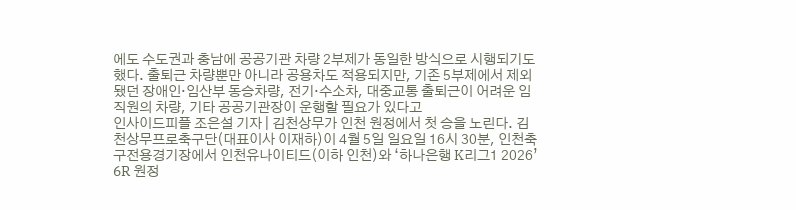에도 수도권과 충남에 공공기관 차량 2부제가 동일한 방식으로 시행되기도 했다. 출퇴근 차량뿐만 아니라 공용차도 적용되지만, 기존 5부제에서 제외됐던 장애인·임산부 동승차량, 전기·수소차, 대중교통 출퇴근이 어려운 임직원의 차량, 기타 공공기관장이 운행할 필요가 있다고
인사이드피플 조은설 기자 | 김천상무가 인천 원정에서 첫 승을 노린다. 김천상무프로축구단(대표이사 이재하)이 4월 5일 일요일 16시 30분, 인천축구전용경기장에서 인천유나이티드(이하 인천)와 ‘하나은행 K리그1 2026’ 6R 원정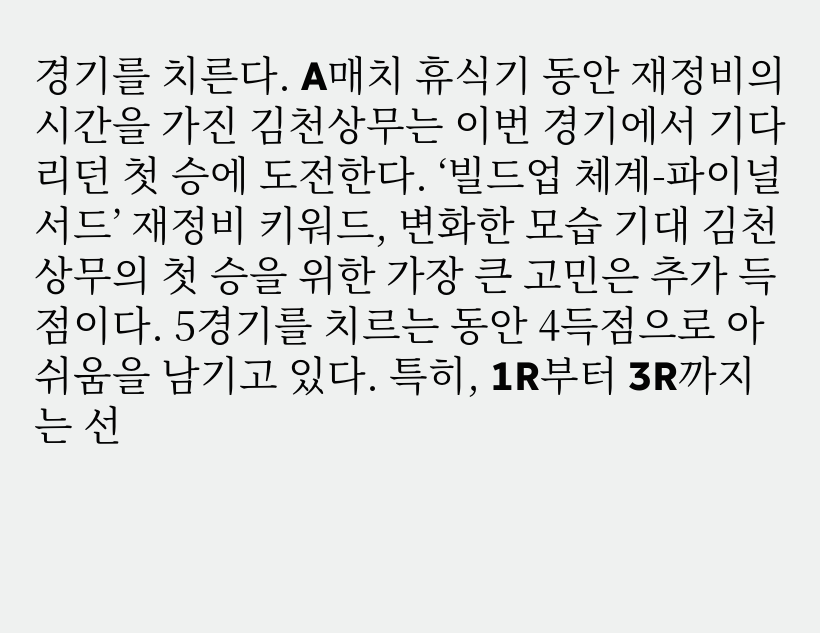경기를 치른다. A매치 휴식기 동안 재정비의 시간을 가진 김천상무는 이번 경기에서 기다리던 첫 승에 도전한다. ‘빌드업 체계-파이널 서드’ 재정비 키워드, 변화한 모습 기대 김천상무의 첫 승을 위한 가장 큰 고민은 추가 득점이다. 5경기를 치르는 동안 4득점으로 아쉬움을 남기고 있다. 특히, 1R부터 3R까지는 선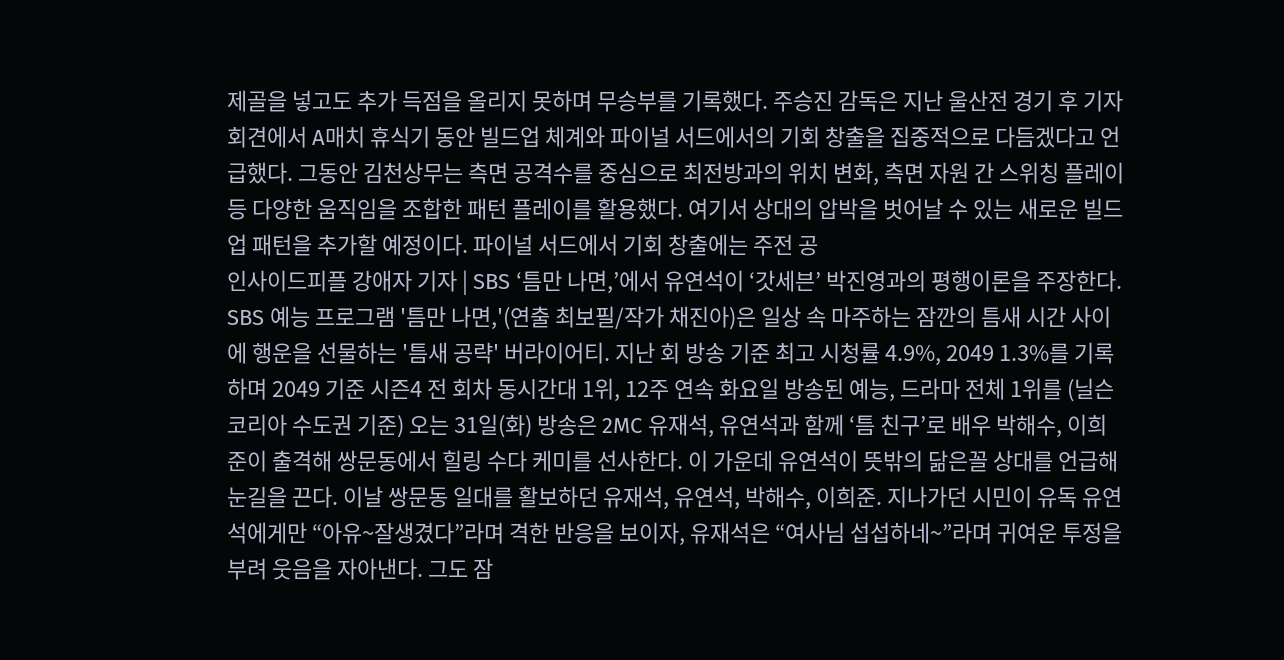제골을 넣고도 추가 득점을 올리지 못하며 무승부를 기록했다. 주승진 감독은 지난 울산전 경기 후 기자회견에서 A매치 휴식기 동안 빌드업 체계와 파이널 서드에서의 기회 창출을 집중적으로 다듬겠다고 언급했다. 그동안 김천상무는 측면 공격수를 중심으로 최전방과의 위치 변화, 측면 자원 간 스위칭 플레이 등 다양한 움직임을 조합한 패턴 플레이를 활용했다. 여기서 상대의 압박을 벗어날 수 있는 새로운 빌드업 패턴을 추가할 예정이다. 파이널 서드에서 기회 창출에는 주전 공
인사이드피플 강애자 기자 | SBS ‘틈만 나면,’에서 유연석이 ‘갓세븐’ 박진영과의 평행이론을 주장한다. SBS 예능 프로그램 '틈만 나면,'(연출 최보필/작가 채진아)은 일상 속 마주하는 잠깐의 틈새 시간 사이에 행운을 선물하는 '틈새 공략' 버라이어티. 지난 회 방송 기준 최고 시청률 4.9%, 2049 1.3%를 기록하며 2049 기준 시즌4 전 회차 동시간대 1위, 12주 연속 화요일 방송된 예능, 드라마 전체 1위를 (닐슨코리아 수도권 기준) 오는 31일(화) 방송은 2MC 유재석, 유연석과 함께 ‘틈 친구’로 배우 박해수, 이희준이 출격해 쌍문동에서 힐링 수다 케미를 선사한다. 이 가운데 유연석이 뜻밖의 닮은꼴 상대를 언급해 눈길을 끈다. 이날 쌍문동 일대를 활보하던 유재석, 유연석, 박해수, 이희준. 지나가던 시민이 유독 유연석에게만 “아유~잘생겼다”라며 격한 반응을 보이자, 유재석은 “여사님 섭섭하네~”라며 귀여운 투정을 부려 웃음을 자아낸다. 그도 잠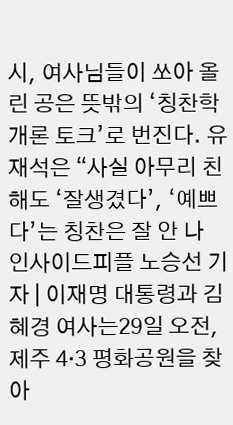시, 여사님들이 쏘아 올린 공은 뜻밖의 ‘칭찬학개론 토크’로 번진다. 유재석은 “사실 아무리 친해도 ‘잘생겼다’, ‘예쁘다’는 칭찬은 잘 안 나
인사이드피플 노승선 기자 | 이재명 대통령과 김혜경 여사는29일 오전, 제주 4·3 평화공원을 찾아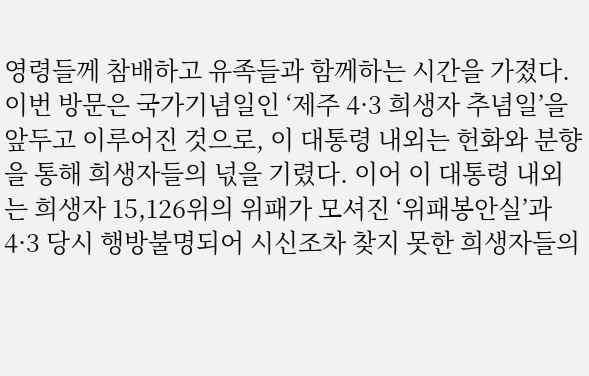영령들께 참배하고 유족들과 함께하는 시간을 가졌다. 이번 방문은 국가기념일인 ‘제주 4·3 희생자 추념일’을 앞두고 이루어진 것으로, 이 대통령 내외는 헌화와 분향을 통해 희생자들의 넋을 기렸다. 이어 이 대통령 내외는 희생자 15,126위의 위패가 모셔진 ‘위패봉안실’과 4·3 당시 행방불명되어 시신조차 찾지 못한 희생자들의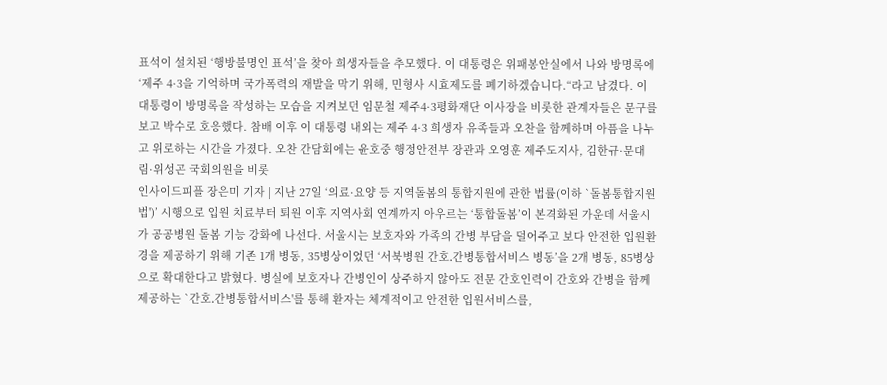표석이 설치된 ‘행방불명인 표석’을 찾아 희생자들을 추모했다. 이 대통령은 위패봉안실에서 나와 방명록에 ‘제주 4·3을 기억하며 국가폭력의 재발을 막기 위해, 민형사 시효제도를 폐기하겠습니다.“라고 남겼다. 이 대통령이 방명록을 작성하는 모습을 지켜보던 임문철 제주4·3평화재단 이사장을 비롯한 관계자들은 문구를 보고 박수로 호응했다. 참배 이후 이 대통령 내외는 제주 4·3 희생자 유족들과 오찬을 함께하며 아픔을 나누고 위로하는 시간을 가졌다. 오찬 간담회에는 윤호중 행정안전부 장관과 오영훈 제주도지사, 김한규·문대림·위성곤 국회의원을 비롯
인사이드피플 장은미 기자 | 지난 27일 ‘의료·요양 등 지역돌봄의 통합지원에 관한 법률(이하 `돌봄통합지원법')’ 시행으로 입원 치료부터 퇴원 이후 지역사회 연계까지 아우르는 ‘통합돌봄’이 본격화된 가운데 서울시가 공공병원 돌봄 기능 강화에 나선다. 서울시는 보호자와 가족의 간병 부담을 덜어주고 보다 안전한 입원환경을 제공하기 위해 기존 1개 병동, 35병상이었던 ‘서북병원 간호․간병통합서비스 병동’을 2개 병동, 85병상으로 확대한다고 밝혔다. 병실에 보호자나 간병인이 상주하지 않아도 전문 간호인력이 간호와 간병을 함께 제공하는 `간호․간병통합서비스'를 통해 환자는 체계적이고 안전한 입원서비스를,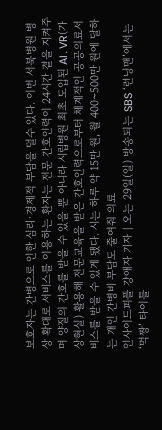보호자는 간병으로 인한 심리·경제적 부담을 덜수 있다. 이번 서북병원 병상 확대로 서비스를 이용하는 환자는 전문 간호인력이 24시간 곁을 지켜주며 양질의 간호를 받을 수 있을 뿐 아니라 시립병원 최초 도입된 AI․VR(가상현실) 활용해 전문교육을 받은 간호인력으로부터 체계적인 공공의료서비스를 받을 수 있게 됐다. 시는 하루 약 15만 원, 월 400~500만 원에 달하는 개인 간병비 부담도 줄여줘 의료
인사이드피플 강애자 기자 | 오는 29일(일) 방송되는 SBS ‘런닝맨’에서는 ‘먹짱’ 타이틀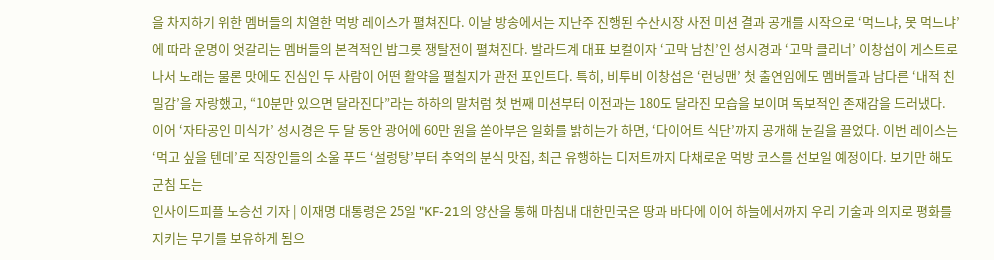을 차지하기 위한 멤버들의 치열한 먹방 레이스가 펼쳐진다. 이날 방송에서는 지난주 진행된 수산시장 사전 미션 결과 공개를 시작으로 ‘먹느냐, 못 먹느냐’에 따라 운명이 엇갈리는 멤버들의 본격적인 밥그릇 쟁탈전이 펼쳐진다. 발라드계 대표 보컬이자 ‘고막 남친’인 성시경과 ‘고막 클리너’ 이창섭이 게스트로 나서 노래는 물론 맛에도 진심인 두 사람이 어떤 활약을 펼칠지가 관전 포인트다. 특히, 비투비 이창섭은 ‘런닝맨’ 첫 출연임에도 멤버들과 남다른 ‘내적 친밀감’을 자랑했고, “10분만 있으면 달라진다”라는 하하의 말처럼 첫 번째 미션부터 이전과는 180도 달라진 모습을 보이며 독보적인 존재감을 드러냈다. 이어 ‘자타공인 미식가’ 성시경은 두 달 동안 광어에 60만 원을 쏟아부은 일화를 밝히는가 하면, ‘다이어트 식단’까지 공개해 눈길을 끌었다. 이번 레이스는 ‘먹고 싶을 텐데’로 직장인들의 소울 푸드 ‘설렁탕’부터 추억의 분식 맛집, 최근 유행하는 디저트까지 다채로운 먹방 코스를 선보일 예정이다. 보기만 해도 군침 도는
인사이드피플 노승선 기자 | 이재명 대통령은 25일 "KF-21의 양산을 통해 마침내 대한민국은 땅과 바다에 이어 하늘에서까지 우리 기술과 의지로 평화를 지키는 무기를 보유하게 됨으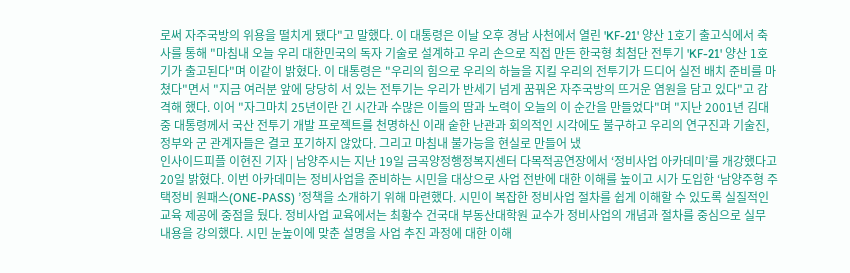로써 자주국방의 위용을 떨치게 됐다"고 말했다. 이 대통령은 이날 오후 경남 사천에서 열린 'KF-21' 양산 1호기 출고식에서 축사를 통해 "마침내 오늘 우리 대한민국의 독자 기술로 설계하고 우리 손으로 직접 만든 한국형 최첨단 전투기 'KF-21' 양산 1호기가 출고된다"며 이같이 밝혔다. 이 대통령은 "우리의 힘으로 우리의 하늘을 지킬 우리의 전투기가 드디어 실전 배치 준비를 마쳤다"면서 "지금 여러분 앞에 당당히 서 있는 전투기는 우리가 반세기 넘게 꿈꿔온 자주국방의 뜨거운 염원을 담고 있다"고 감격해 했다. 이어 "자그마치 25년이란 긴 시간과 수많은 이들의 땀과 노력이 오늘의 이 순간을 만들었다"며 "지난 2001년 김대중 대통령께서 국산 전투기 개발 프로젝트를 천명하신 이래 숱한 난관과 회의적인 시각에도 불구하고 우리의 연구진과 기술진, 정부와 군 관계자들은 결코 포기하지 않았다. 그리고 마침내 불가능을 현실로 만들어 냈
인사이드피플 이현진 기자 | 남양주시는 지난 19일 금곡양정행정복지센터 다목적공연장에서 ‘정비사업 아카데미’를 개강했다고 20일 밝혔다. 이번 아카데미는 정비사업을 준비하는 시민을 대상으로 사업 전반에 대한 이해를 높이고 시가 도입한 ‘남양주형 주택정비 원패스(ONE-PASS) ’정책을 소개하기 위해 마련했다. 시민이 복잡한 정비사업 절차를 쉽게 이해할 수 있도록 실질적인 교육 제공에 중점을 뒀다. 정비사업 교육에서는 최황수 건국대 부동산대학원 교수가 정비사업의 개념과 절차를 중심으로 실무 내용을 강의했다. 시민 눈높이에 맞춘 설명을 사업 추진 과정에 대한 이해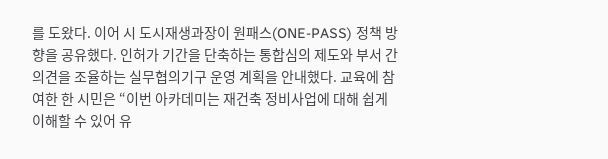를 도왔다. 이어 시 도시재생과장이 원패스(ONE-PASS) 정책 방향을 공유했다. 인허가 기간을 단축하는 통합심의 제도와 부서 간 의견을 조율하는 실무협의기구 운영 계획을 안내했다. 교육에 참여한 한 시민은 “이번 아카데미는 재건축 정비사업에 대해 쉽게 이해할 수 있어 유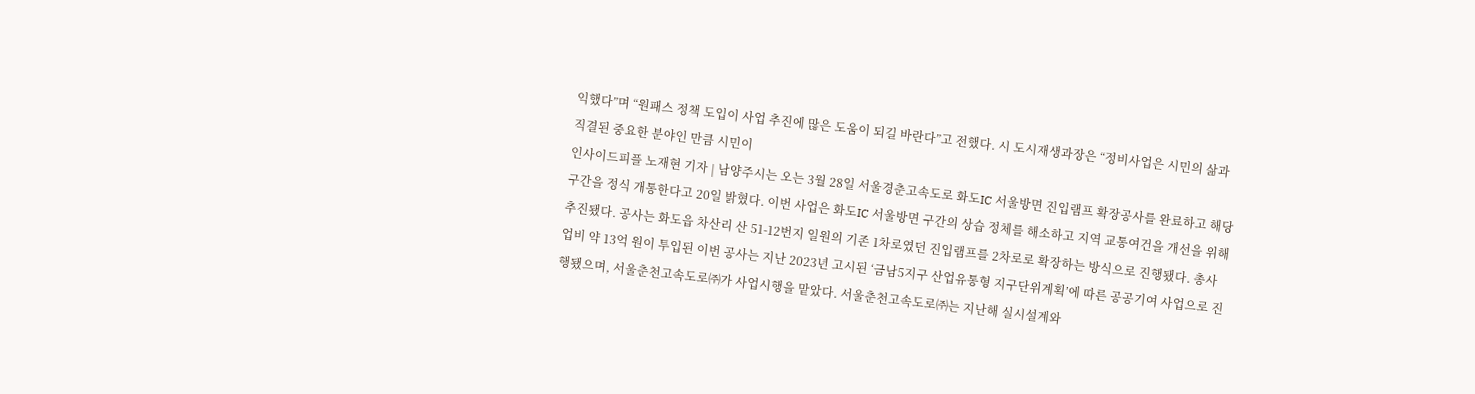익했다”며 “원패스 정책 도입이 사업 추진에 많은 도움이 되길 바란다”고 전했다. 시 도시재생과장은 “정비사업은 시민의 삶과 직결된 중요한 분야인 만큼 시민이
인사이드피플 노재현 기자 | 남양주시는 오는 3월 28일 서울경춘고속도로 화도IC 서울방면 진입램프 확장공사를 완료하고 해당 구간을 정식 개통한다고 20일 밝혔다. 이번 사업은 화도IC 서울방면 구간의 상습 정체를 해소하고 지역 교통여건을 개선을 위해 추진됐다. 공사는 화도읍 차산리 산 51-12번지 일원의 기존 1차로였던 진입램프를 2차로로 확장하는 방식으로 진행됐다. 총사업비 약 13억 원이 투입된 이번 공사는 지난 2023년 고시된 ‘금남5지구 산업유통형 지구단위계획’에 따른 공공기여 사업으로 진행됐으며, 서울춘천고속도로㈜가 사업시행을 맡았다. 서울춘천고속도로㈜는 지난해 실시설계와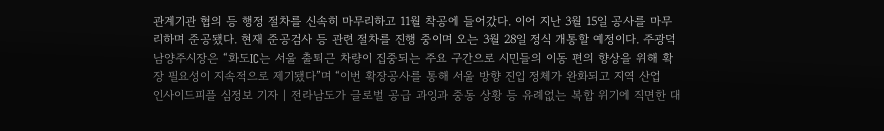관계기관 협의 등 행정 절차를 신속히 마무리하고 11월 착공에 들어갔다. 이어 지난 3월 15일 공사를 마무리하며 준공됐다. 현재 준공검사 등 관련 절차를 진행 중이며 오는 3월 28일 정식 개통할 예정이다. 주광덕 남양주시장은 “화도IC는 서울 출퇴근 차량이 집중되는 주요 구간으로 시민들의 이동 편의 향상을 위해 확장 필요성이 지속적으로 제기됐다”며 “이번 확장공사를 통해 서울 방향 진입 정체가 완화되고 지역 산업
인사이드피플 심정보 기자 | 전라남도가 글로벌 공급 과잉과 중동 상황 등 유례없는 복합 위기에 직면한 대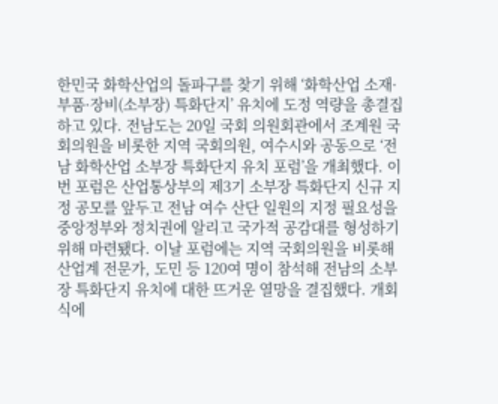한민국 화학산업의 돌파구를 찾기 위해 ‘화학산업 소재·부품·장비(소부장) 특화단지’ 유치에 도정 역량을 총결집하고 있다. 전남도는 20일 국회 의원회관에서 조계원 국회의원을 비롯한 지역 국회의원, 여수시와 공동으로 ‘전남 화학산업 소부장 특화단지 유치 포럼’을 개최했다. 이번 포럼은 산업통상부의 제3기 소부장 특화단지 신규 지정 공모를 앞두고 전남 여수 산단 일원의 지정 필요성을 중앙정부와 정치권에 알리고 국가적 공감대를 형성하기 위해 마련됐다. 이날 포럼에는 지역 국회의원을 비롯해 산업계 전문가, 도민 등 120여 명이 참석해 전남의 소부장 특화단지 유치에 대한 뜨거운 열망을 결집했다. 개회식에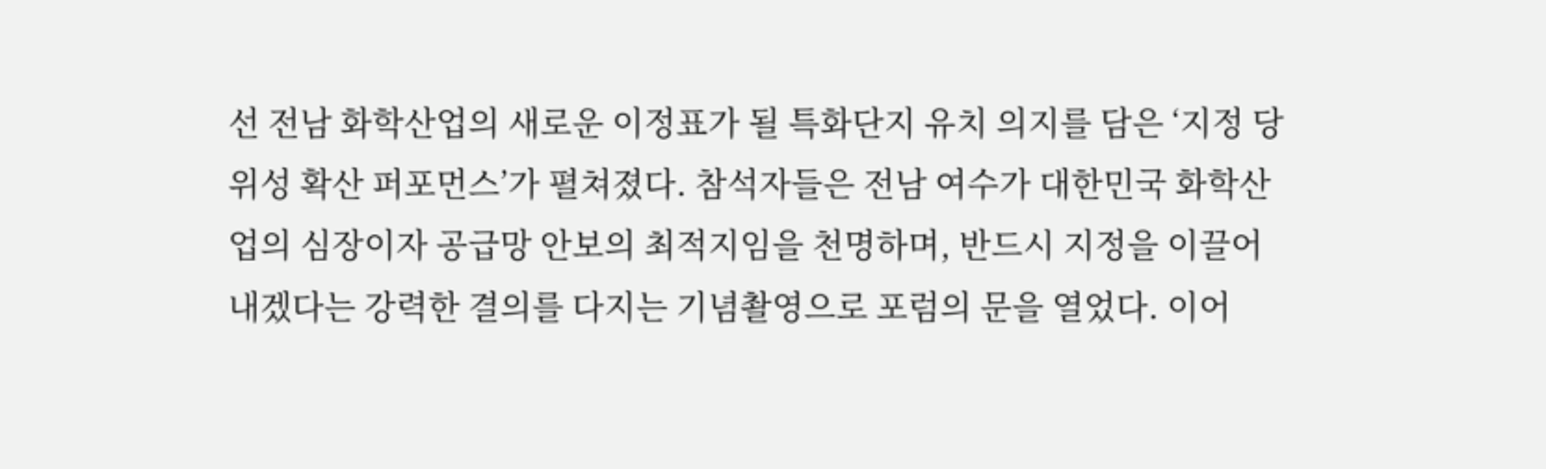선 전남 화학산업의 새로운 이정표가 될 특화단지 유치 의지를 담은 ‘지정 당위성 확산 퍼포먼스’가 펼쳐졌다. 참석자들은 전남 여수가 대한민국 화학산업의 심장이자 공급망 안보의 최적지임을 천명하며, 반드시 지정을 이끌어내겠다는 강력한 결의를 다지는 기념촬영으로 포럼의 문을 열었다. 이어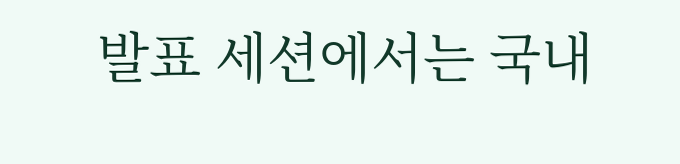발표 세션에서는 국내